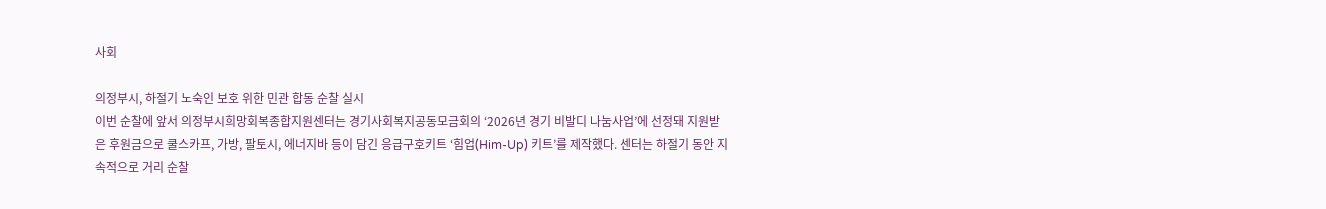사회

의정부시, 하절기 노숙인 보호 위한 민관 합동 순찰 실시
이번 순찰에 앞서 의정부시희망회복종합지원센터는 경기사회복지공동모금회의 ‘2026년 경기 비발디 나눔사업’에 선정돼 지원받은 후원금으로 쿨스카프, 가방, 팔토시, 에너지바 등이 담긴 응급구호키트 ‘힘업(Him-Up) 키트’를 제작했다. 센터는 하절기 동안 지속적으로 거리 순찰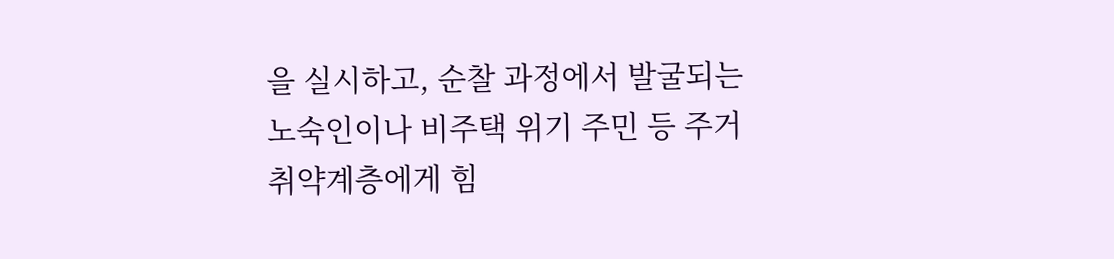을 실시하고, 순찰 과정에서 발굴되는 노숙인이나 비주택 위기 주민 등 주거 취약계층에게 힘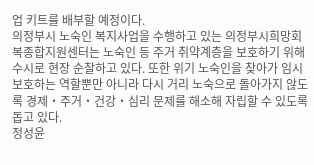업 키트를 배부할 예정이다.
의정부시 노숙인 복지사업을 수행하고 있는 의정부시희망회복종합지원센터는 노숙인 등 주거 취약계층을 보호하기 위해 수시로 현장 순찰하고 있다. 또한 위기 노숙인을 찾아가 임시보호하는 역할뿐만 아니라 다시 거리 노숙으로 돌아가지 않도록 경제‧주거‧건강‧심리 문제를 해소해 자립할 수 있도록 돕고 있다.
정성윤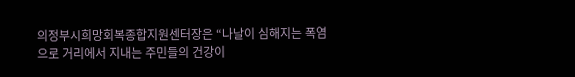의정부시희망회복종합지원센터장은 “나날이 심해지는 폭염으로 거리에서 지내는 주민들의 건강이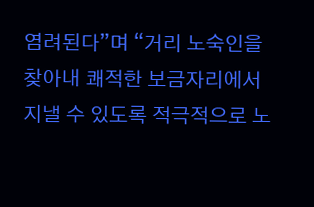염려된다”며 “거리 노숙인을 찾아내 쾌적한 보금자리에서 지낼 수 있도록 적극적으로 노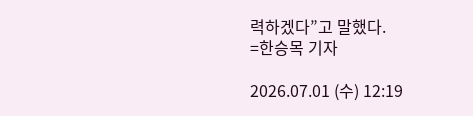력하겠다”고 말했다.
=한승목 기자

2026.07.01 (수) 12:19